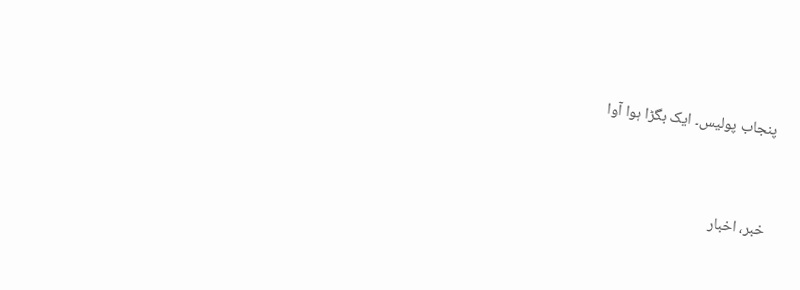پنجاب پولیس۔ ایک بگڑا ہوا آوا


خبر، اخبار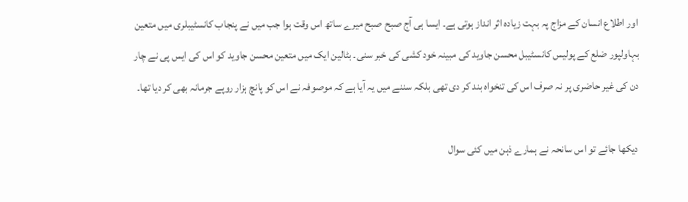اور اطلاع انسان کے مزاج پہ بہت زیادہ اثر انداز ہوتی ہے۔ ایسا ہی آج صبح صبح میرے ساتھ اس وقت ہوا جب میں نے پنجاب کانسٹیبلری میں متعین بہاولپور ضلع کے پولیس کانسٹیبل محسن جاوید کی مبینہ خود کشی کی خبر سنی۔ بٹالین ایک میں متعین محسن جاوید کو اس کی ایس پی نے چار دن کی غیر حاضری پر نہ صرف اس کی تنخواہ بند کر دی تھی بلکہ سننے میں یہ آیا ہے کہ موصوفہ نے اس کو پانچ ہزار روپے جرمانہ بھی کر دیا تھا۔

دیکھا جائے تو اس سانحہ نے ہمارے ذہن میں کئی سوال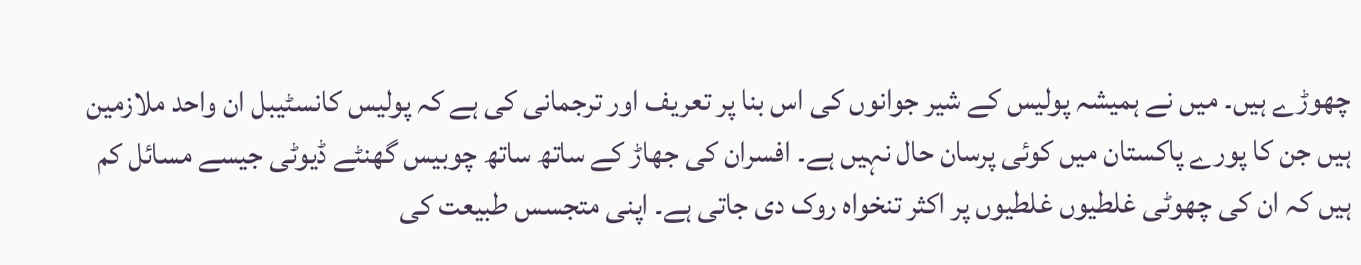چھوڑے ہیں۔ میں نے ہمیشہ پولیس کے شیر جوانوں کی اس بنا پر تعریف اور ترجمانی کی ہے کہ پولیس کانسٹیبل ان واحد ملازمین ہیں جن کا پورے پاکستان میں کوئی پرسان حال نہیں ہے۔ افسران کی جھاڑ کے ساتھ ساتھ چوبیس گھنٹے ڈیوٹی جیسے مسائل کم ہیں کہ ان کی چھوٹی غلطیوں غلطیوں پر اکثر تنخواہ روک دی جاتی ہے۔ اپنی متجسس طبیعت کی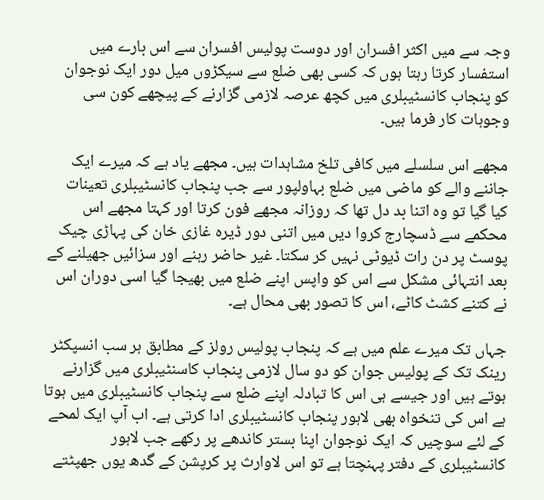وجہ سے میں اکثر افسران اور دوست پولیس افسران سے اس بارے میں استفسار کرتا رہتا ہوں کہ کسی بھی ضلع سے سیکڑوں میل دور ایک نوجوان کو پنجاب کانسٹیبلری میں کچھ عرصہ لازمی گزارنے کے پیچھے کون سی وجوہات کار فرما ہیں۔

مجھے اس سلسلے میں کافی تلخ مشاہدات ہیں۔ مجھے یاد ہے کہ میرے ایک جاننے والے کو ماضی میں ضلع بہاولپور سے جب پنجاب کانسٹیبلری تعینات کیا گیا تو وہ اتنا بد دل تھا کہ روزانہ مجھے فون کرتا اور کہتا مجھے اس محکمے سے ڈسچارج کروا دیں میں اتنی دور ڈیرہ غازی خان کی پہاڑی چیک پوسٹ پر دن رات ڈیوٹی نہیں کر سکتا۔ غیر حاضر رہنے اور سزائیں جھیلنے کے بعد انتہائی مشکل سے اس کو واپس اپنے ضلع میں بھیجا گیا اسی دوران اس نے کتنے کشٹ کاٹے، اس کا تصور بھی محال ہے۔

جہاں تک میرے علم میں ہے کہ پنجاب پولیس رولز کے مطابق ہر سب انسپکٹر رینک تک کے پولیس جوان کو دو سال لازمی پنجاب کاسنٹیبلری میں گزارنے ہوتے ہیں اور جیسے ہی اس کا تبادلہ اپنے ضلع سے پنجاب کانسٹیبلری میں ہوتا ہے اس کی تنخواہ بھی لاہور پنجاب کانسٹیبلری ادا کرتی ہے۔ اب آپ ایک لمحے کے لئے سوچیں کہ ایک نوجوان اپنا بستر کاندھے پر رکھے جب لاہور کانسٹیبلری کے دفتر پہنچتا ہے تو اس لاوارث پر کرپشن کے گدھ یوں جھپٹتے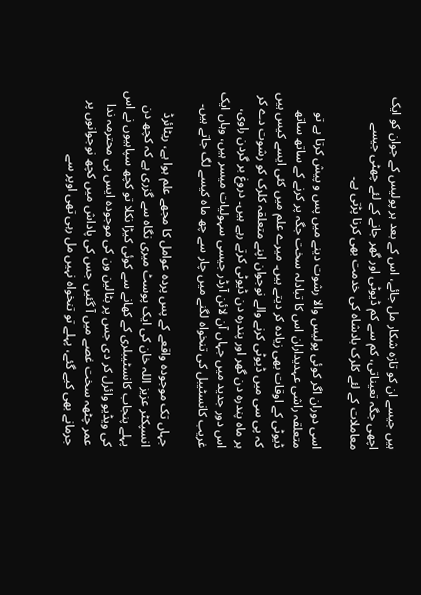ہیں جیسے ان کو تازہ شکار مل جائے، اس کے بعد ہر پولیس کے جوان کو ایک اچھی جگہ تعیناتی، کم سے کم ڈیوٹی اور گھر جانے کے لئے چھٹی جیسے معاملات کے لئے کلرک بادشاہ کی خدمت بھی کرنا پڑتی ہے۔

اسی دوران اگر کوئی پولیس والا رشوت دینے میں پس و پیش کرتا ہے تو متعلقہ راشی عہدیداران اس کا تبادلہ سخت جگہ پر کرنے کے ساتھ ساتھ ڈیوٹی کے اوقات بھی زیادہ کر دیتے ہیں۔ میرے علم میں کئی ایسے کیس ہیں کہ پی سی میں ڈیوٹی کرنے والے نوجوان اپنے متعلقہ کلرک کو رشوت دے کر ہر ماہ پندرہ دن گھر اور پندرہ دن ڈیوٹی کرتے رہے ہیں۔ دروغ بر گردن راوی، اس دور جدید میں جہاں آن لائن آرڈر جیسی سہولیات میسر ہیں، وہاں ایک غریب کانسٹیبل کی تنخواہ لگنے میں چار سے چھ ماہ کیسے لگ جاتے ہیں۔

جہاں تک موجودہ واقعے کے پس پردہ عوامل کا مجھے علم ہوا ہے، ریٹائرڈ انسپکٹر عزیز اللہ خان کی ایک پوسٹ میری نگاہ سے گزری ہے کہ کچھ دن پہلے پنجاب کانسٹیبلری کے کھانے سے کوئی کیڑا نکلا تو کچھ سپاہیوں نے اس کی ویڈیو وائرل کر دی جس پر بٹالین ون کی موجودہ ایس پی محترمہ ندا عمر چٹھہ سخت غصے میں آ گئیں جس کی پاداش میں کچھ نوجوانوں پر جرمانے بھی کیے گئے، پہلے تو تنخواہ نہیں مل رہی تھی اوپر سے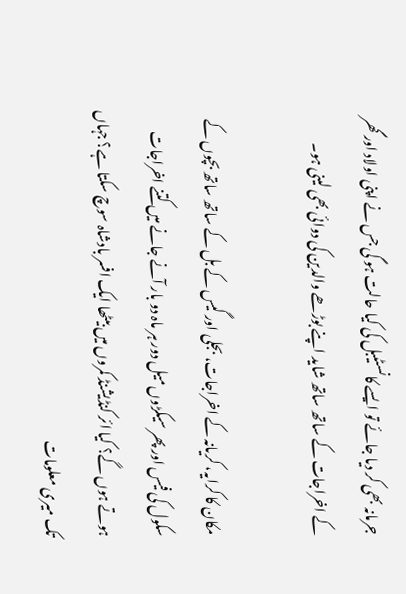جرمانہ بھی کر دیا جائے تو ایسے کانسٹیبل کی کیا حالت ہو گی جس نے اپنی اولاد اور گھر کے اخراجات کے ساتھ ساتھ شاید اپنے بوڑھے والدین کی دوائی بھی لینی ہو۔

مکان کا کرایہ، کریانہ کے اخراجات، بجلی اور گیس کے بل کے ساتھ ساتھ بچوں کے سکول کی فیس اور پھر سیکڑوں میل دور ہر ماہ دو بار آنے جانے میں کتنے اخراجات ہوتے ہوں گے؟ کیا ائر کنڈیشنڈ کمروں میں بیٹھا ایک افسر بادشاہ سوچ سکتا ہے؟ جہاں تک میری معلومات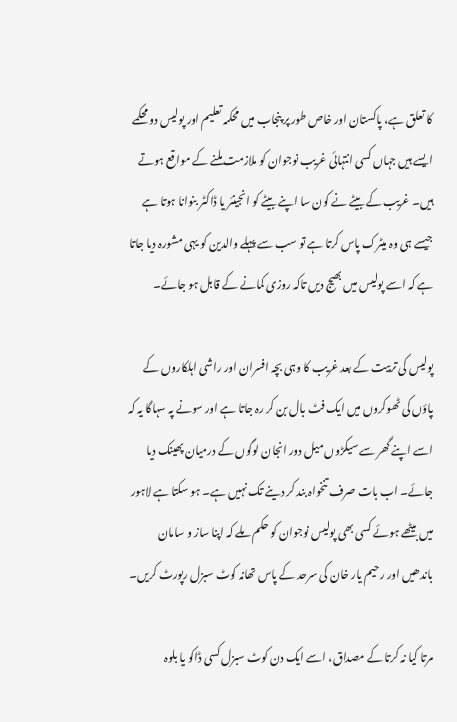کا تعلق ہے، پاکستان اور خاص طور پر پنجاب میں محکمہ تعلیم اور پولیس دو محکمے ایسے ہیں جہاں کسی انتہائی غریب نوجوان کو ملازمت ملنے کے مواقع ہوتے ہیں۔ غریب کے بیٹے نے کون سا اپنے بیٹے کو انجینئر یا ڈاکٹر بنوانا ہوتا ہے جیسے ہی وہ میٹرک پاس کرتا ہے تو سب سے پہلے والدین کو یہی مشورہ دیا جاتا ہے کہ اسے پولیس میں بھیج دیں تاکہ روزی کمانے کے قابل ہو جائے۔

پولیس کی تربیت کے بعد غریب کا وہی بچہ افسران اور راشی اہلکاروں کے پاؤں کی ٹھوکروں میں ایک فٹ بال بن کر رہ جاتا ہے اور سونے پہ سہاگا یہ کہ اسے اپنے گھر سے سیکڑوں میل دور انجان لوگوں کے درمیان پھینک دیا جائے۔ اب بات صرف تنخواہ بند کر دینے تک نہیں ہے۔ ہو سکتا ہے لاہور میں بیٹھے ہوئے کسی بھی پولیس نوجوان کو حکم ملے کہ اپنا ساز و سامان باندھیں اور رحیم یار خان کی سرحد کے پاس تھانہ کوٹ سبزل رپورٹ کریں۔

مرتا کیا نہ کرتا کے مصداق، اسے ایک دن کوٹ سبزل کسی ڈاکو یا بلوہ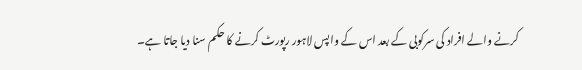کرنے والے افراد کی سرکوبی کے بعد اس کے واپس لاہور رپورٹ کرنے کا حکم سنا دیا جاتا ہے۔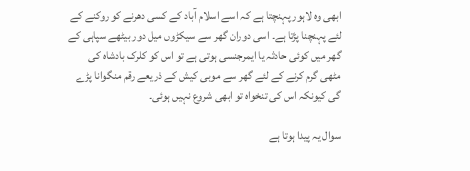ابھی وہ لاہور پہنچتا ہے کہ اسے اسلام آباد کے کسی دھرنے کو روکنے کے لئے پہنچنا پڑتا ہے۔ اسی دوران گھر سے سیکڑوں میل دور بیٹھے سپاہی کے گھر میں کوئی حادثہ یا ایمرجنسی ہوتی ہے تو اس کو کلرک بادشاہ کی مٹھی گرم کرنے کے لئے گھر سے موبی کیش کے ذریعے رقم منگوانا پڑے گی کیونکہ اس کی تنخواہ تو ابھی شروع نہیں ہوئی۔

سوال یہ پیدا ہوتا ہے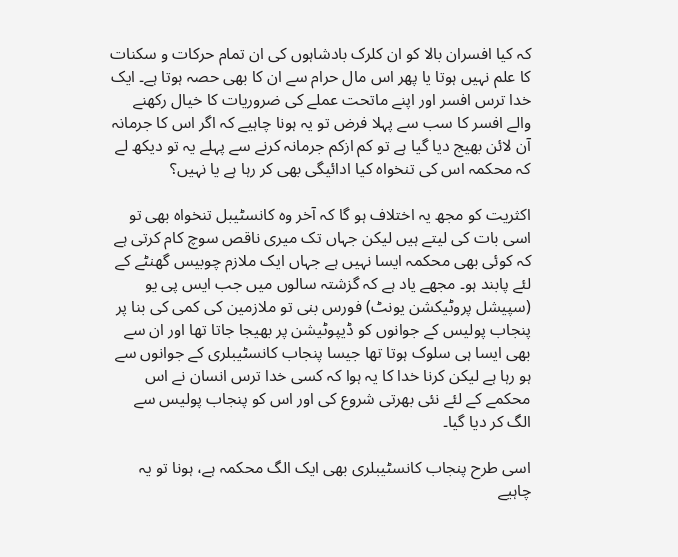کہ کیا افسران بالا کو ان کلرک بادشاہوں کی ان تمام حرکات و سکنات کا علم نہیں ہوتا یا پھر اس مال حرام سے ان کا بھی حصہ ہوتا ہے۔ ایک خدا ترس افسر اور اپنے ماتحت عملے کی ضروریات کا خیال رکھنے والے افسر کا سب سے پہلا فرض تو یہ ہونا چاہیے کہ اگر اس کا جرمانہ آن لائن بھیج دیا گیا ہے تو کم ازکم جرمانہ کرنے سے پہلے یہ تو دیکھ لے کہ محکمہ اس کی تنخواہ کیا ادائیگی بھی کر رہا ہے یا نہیں؟

اکثریت کو مجھ یہ اختلاف ہو گا کہ آخر وہ کانسٹیبل تنخواہ بھی تو اسی بات کی لیتے ہیں لیکن جہاں تک میری ناقص سوچ کام کرتی ہے کہ کوئی بھی محکمہ ایسا نہیں ہے جہاں ایک ملازم چوبیس گھنٹے کے لئے پابند ہو۔ مجھے یاد ہے کہ گزشتہ سالوں میں جب ایس پی یو (سپیشل پروٹیکشن یونٹ) فورس بنی تو ملازمین کی کمی کی بنا پر پنجاب پولیس کے جوانوں کو ڈیپوٹیشن پر بھیجا جاتا تھا اور ان سے بھی ایسا ہی سلوک ہوتا تھا جیسا پنجاب کانسٹیبلری کے جوانوں سے ہو رہا ہے لیکن کرنا خدا کا یہ ہوا کہ کسی خدا ترس انسان نے اس محکمے کے لئے نئی بھرتی شروع کی اور اس کو پنجاب پولیس سے الگ کر دیا گیا۔

اسی طرح پنجاب کانسٹیبلری بھی ایک الگ محکمہ ہے، ہونا تو یہ چاہیے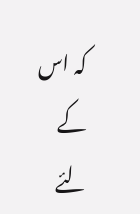کہ اس کے لئے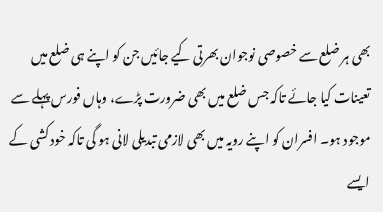بھی ہر ضلع سے خصوصی نوجوان بھرتی کیے جائیں جن کو اپنے ہی ضلع میں تعینات کیا جائے تاکہ جس ضلع میں بھی ضرورت پڑے، وہاں فورس پہلے سے موجود ہو۔ افسران کو اپنے رویہ میں بھی لازمی تبدیلی لانی ہو گی تاکہ خود کشی کے ایسے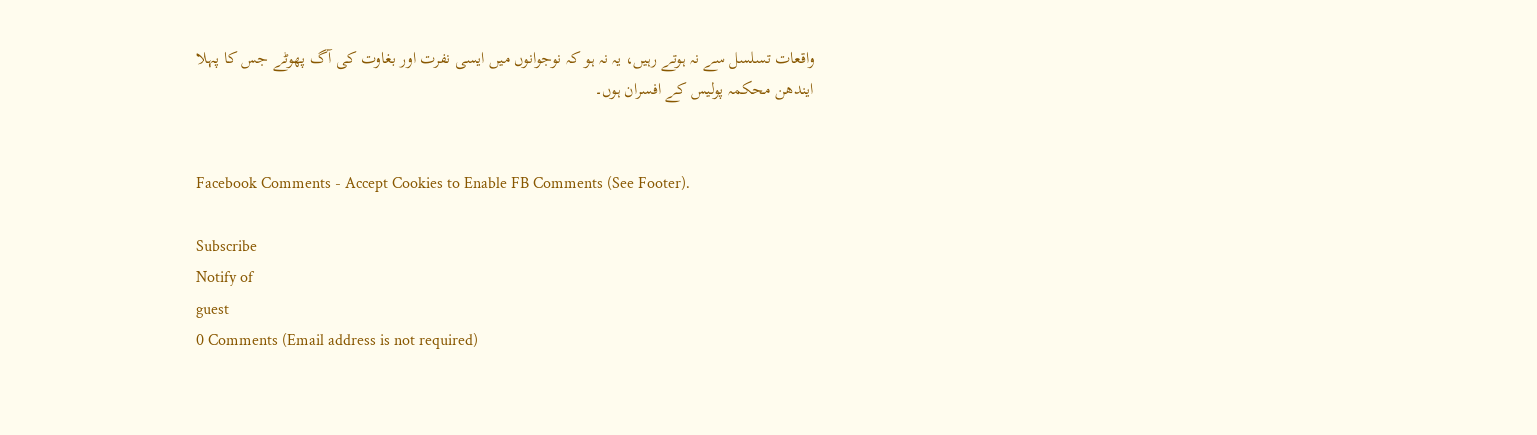واقعات تسلسل سے نہ ہوتے رہیں، یہ نہ ہو کہ نوجوانوں میں ایسی نفرت اور بغاوت کی آگ پھوٹے جس کا پہلا ایندھن محکمہ پولیس کے افسران ہوں۔


Facebook Comments - Accept Cookies to Enable FB Comments (See Footer).

Subscribe
Notify of
guest
0 Comments (Email address is not required)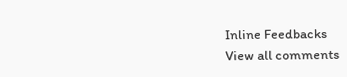Inline Feedbacks
View all comments